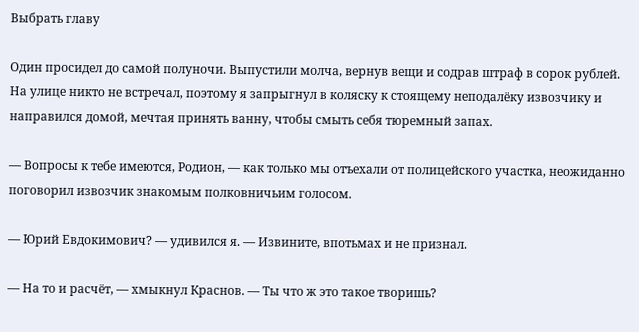Выбрать главу

Один просидел до самой полуночи. Выпустили молча, вернув вещи и содрав штраф в сорок рублей. На улице никто не встречал, поэтому я запрыгнул в коляску к стоящему неподалёку извозчику и направился домой, мечтая принять ванну, чтобы смыть себя тюремный запах.

— Вопросы к тебе имеются, Родион, — как только мы отъехали от полицейского участка, неожиданно поговорил извозчик знакомым полковничьим голосом.

— Юрий Евдокимович? — удивился я. — Извините, впотьмах и не признал.

— На то и расчёт, — хмыкнул Краснов. — Ты что ж это такое творишь?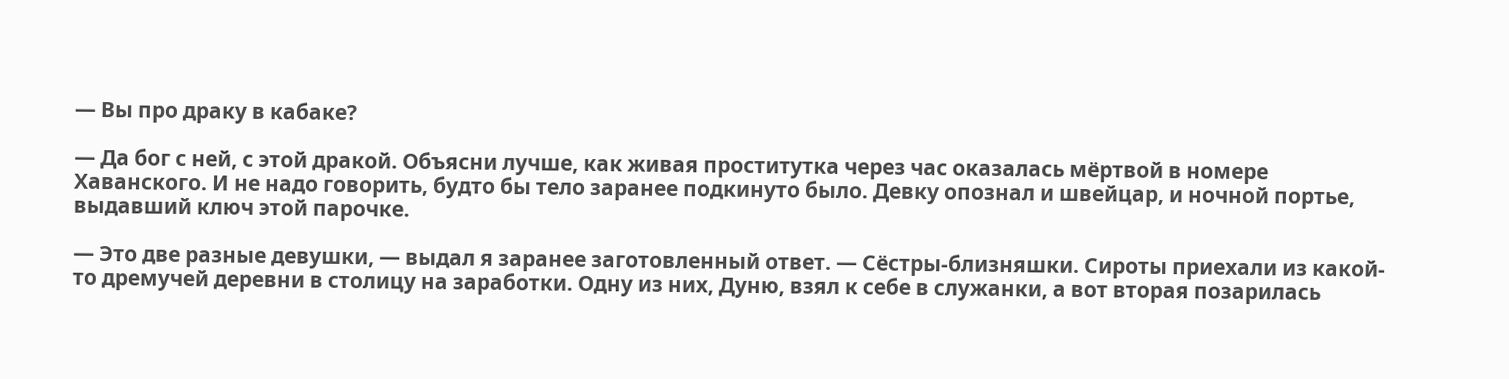— Вы про драку в кабаке?

— Да бог с ней, с этой дракой. Объясни лучше, как живая проститутка через час оказалась мёртвой в номере Хаванского. И не надо говорить, будто бы тело заранее подкинуто было. Девку опознал и швейцар, и ночной портье, выдавший ключ этой парочке.

— Это две разные девушки, — выдал я заранее заготовленный ответ. — Сёстры-близняшки. Сироты приехали из какой-то дремучей деревни в столицу на заработки. Одну из них, Дуню, взял к себе в служанки, а вот вторая позарилась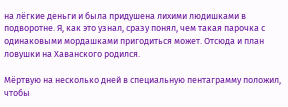на лёгкие деньги и была придушена лихими людишками в подворотне. Я, как это узнал, сразу понял, чем такая парочка с одинаковыми мордашками пригодиться может. Отсюда и план ловушки на Хаванского родился.

Мёртвую на несколько дней в специальную пентаграмму положил, чтобы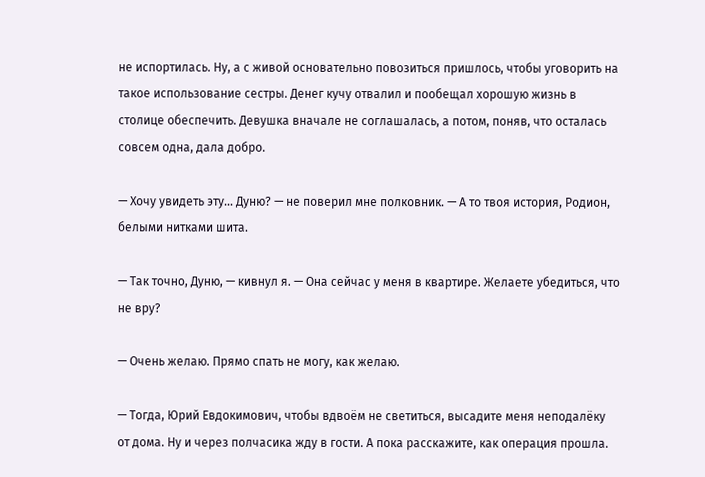не испортилась. Ну, а с живой основательно повозиться пришлось, чтобы уговорить на такое использование сестры. Денег кучу отвалил и пообещал хорошую жизнь в столице обеспечить. Девушка вначале не соглашалась, а потом, поняв, что осталась совсем одна, дала добро.

— Хочу увидеть эту… Дуню? — не поверил мне полковник. — А то твоя история, Родион, белыми нитками шита.

— Так точно, Дуню, — кивнул я. — Она сейчас у меня в квартире. Желаете убедиться, что не вру?

— Очень желаю. Прямо спать не могу, как желаю.

— Тогда, Юрий Евдокимович, чтобы вдвоём не светиться, высадите меня неподалёку от дома. Ну и через полчасика жду в гости. А пока расскажите, как операция прошла.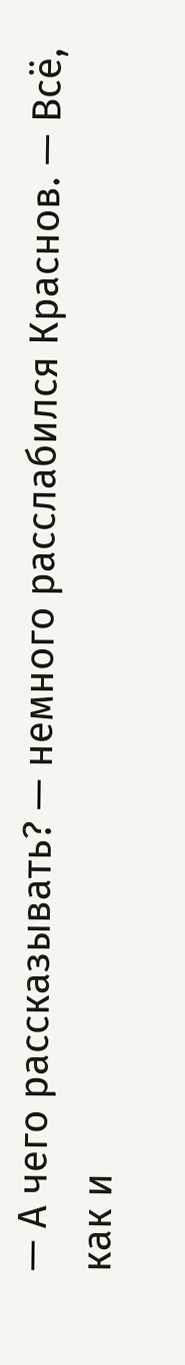— А чего рассказывать? — немного расслабился Краснов. — Всё, как и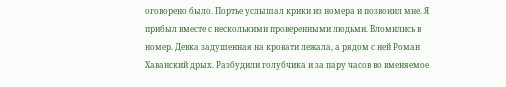оговорено было. Портье услышал крики из номера и позвонил мне. Я прибыл вместе с несколькими проверенными людьми. Вломились в номер. Девка задушенная на кровати лежала, а рядом с ней Роман Хаванский дрых. Разбудили голубчика и за пару часов во вменяемое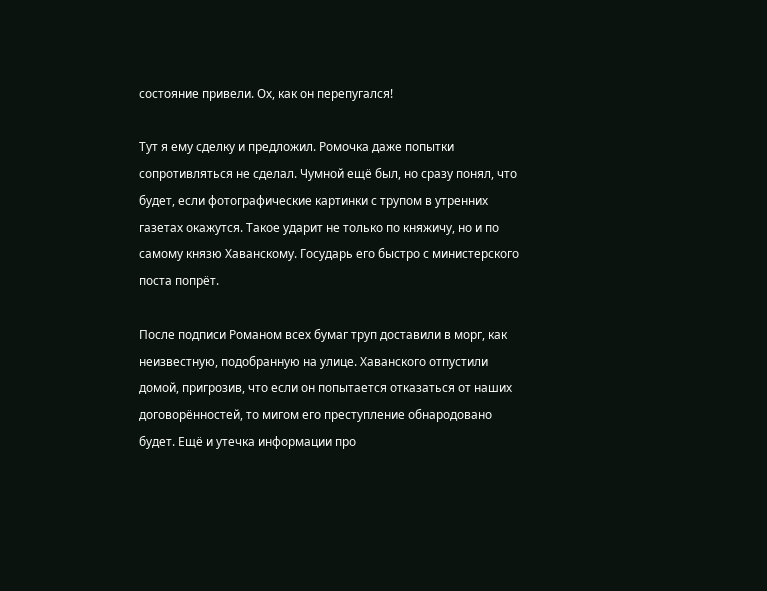состояние привели. Ох, как он перепугался!

Тут я ему сделку и предложил. Ромочка даже попытки сопротивляться не сделал. Чумной ещё был, но сразу понял, что будет, если фотографические картинки с трупом в утренних газетах окажутся. Такое ударит не только по княжичу, но и по самому князю Хаванскому. Государь его быстро с министерского поста попрёт.

После подписи Романом всех бумаг труп доставили в морг, как неизвестную, подобранную на улице. Хаванского отпустили домой, пригрозив, что если он попытается отказаться от наших договорённостей, то мигом его преступление обнародовано будет. Ещё и утечка информации про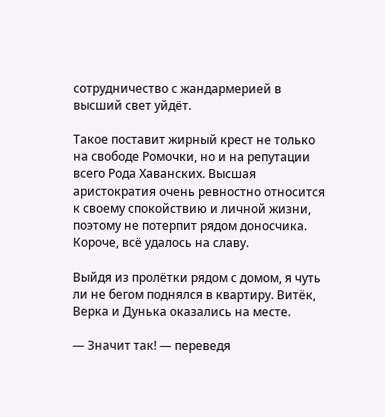сотрудничество с жандармерией в высший свет уйдёт.

Такое поставит жирный крест не только на свободе Ромочки, но и на репутации всего Рода Хаванских. Высшая аристократия очень ревностно относится к своему спокойствию и личной жизни, поэтому не потерпит рядом доносчика. Короче, всё удалось на славу.

Выйдя из пролётки рядом с домом, я чуть ли не бегом поднялся в квартиру. Витёк, Верка и Дунька оказались на месте.

— Значит так! — переведя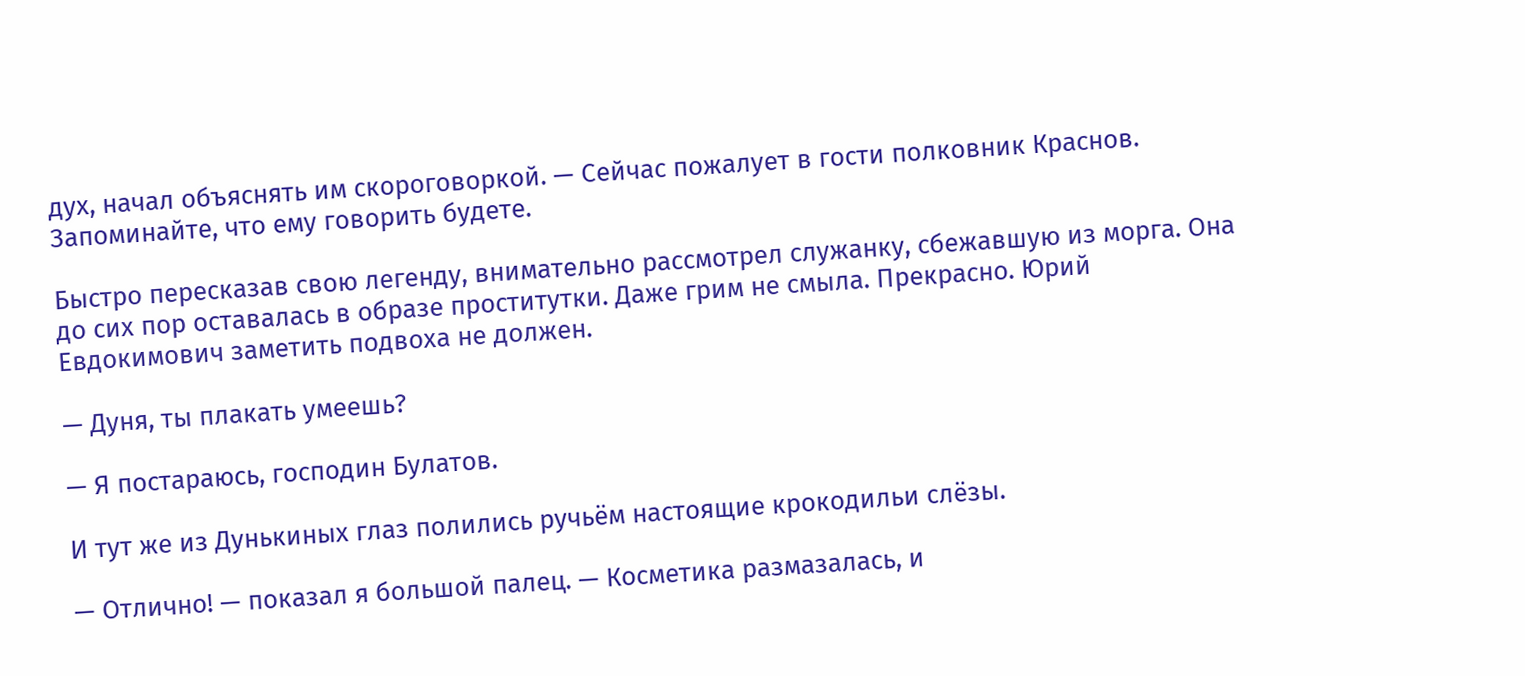дух, начал объяснять им скороговоркой. — Сейчас пожалует в гости полковник Краснов. Запоминайте, что ему говорить будете.

Быстро пересказав свою легенду, внимательно рассмотрел служанку, сбежавшую из морга. Она до сих пор оставалась в образе проститутки. Даже грим не смыла. Прекрасно. Юрий Евдокимович заметить подвоха не должен.

— Дуня, ты плакать умеешь?

— Я постараюсь, господин Булатов.

И тут же из Дунькиных глаз полились ручьём настоящие крокодильи слёзы.

— Отлично! — показал я большой палец. — Косметика размазалась, и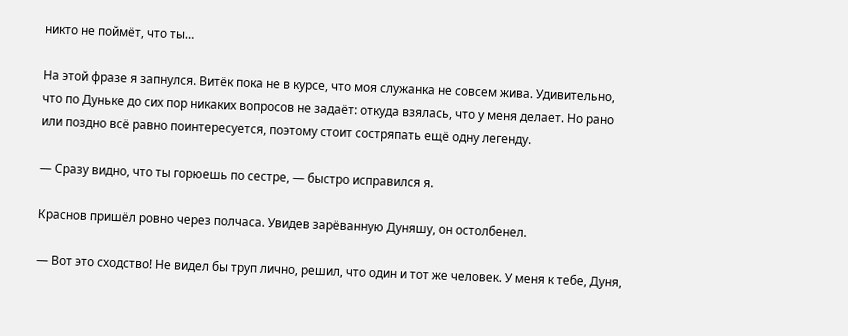никто не поймёт, что ты…

На этой фразе я запнулся. Витёк пока не в курсе, что моя служанка не совсем жива. Удивительно, что по Дуньке до сих пор никаких вопросов не задаёт: откуда взялась, что у меня делает. Но рано или поздно всё равно поинтересуется, поэтому стоит состряпать ещё одну легенду.

— Сразу видно, что ты горюешь по сестре, — быстро исправился я.

Краснов пришёл ровно через полчаса. Увидев зарёванную Дуняшу, он остолбенел.

— Вот это сходство! Не видел бы труп лично, решил, что один и тот же человек. У меня к тебе, Дуня,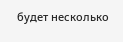будет несколько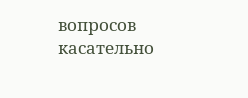вопросов касательно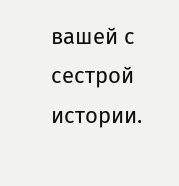вашей с сестрой истории.